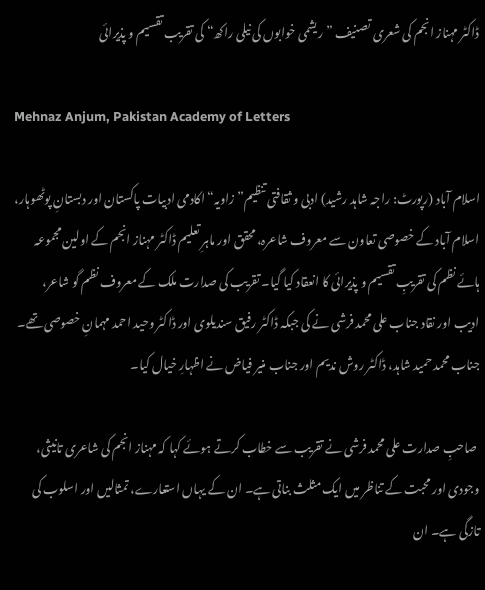ڈاکٹر مہناز انجم کی شعری تصنیف ”ریشمی خوابوں کی نیلی راکھ“ کی تقریب تقسیم و پذیرائی

Mehnaz Anjum, Pakistan Academy of Letters

اسلام آباد (رپورٹ: راجہ شاہد رشید) ادبی و ثقافتی تنظیم” زاویہ“ اکادمی ادبیات پاکستان اور دبستانِ پوٹھوہار، اسلام آباد کے خصوصی تعاون سے معروف شاعرہ، محقق اور ماہرِ تعلیم ڈاکٹر مہناز انجم کے اولین مجموعہ ہائے نظم کی تقریبِ تقسیم و پذیرائی کا انعقاد کیا گیا۔ تقریب کی صدارت ملک کے معروف نظم گو شاعر، ادیب اور نقاد جناب علی محمد فرشی نے کی جبکہ ڈاکٹر رفیق سندیلوی اور ڈاکٹر وحید احمد مہمانِ خصوصی تھے۔ جناب محمد حمید شاہد، ڈاکٹر روش ندیم اور جناب منیر فیاض نے اظہارِ خیال کیا۔

 صاحبِ صدارت علی محمد فرشی نے تقریب سے خطاب کرتے ہوئے کہا کہ مہناز انجم کی شاعری تانیثی، وجودی اور محبت کے تناظر میں ایک مثلث بناتی ہے۔ ان کے یہاں استعارے، تمثالیں اور اسلوب کی تازگی ہے۔ ان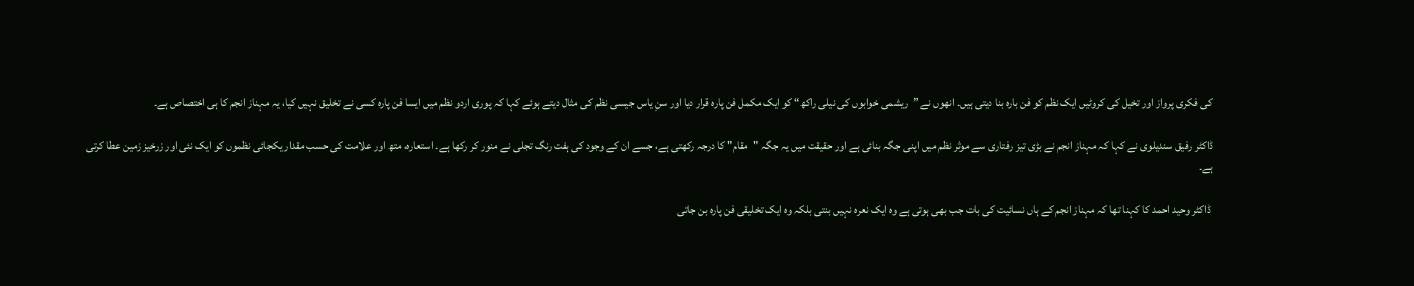کی فکری پرواز اور تخیل کی کروٹیں ایک نظم کو فن بارہ بنا دیتی ہیں۔ انھوں نے ”ریشمی خوابوں کی نیلی راکھ“ کو ایک مکمل فن پارہ قرار دیا اور سنِ یاس جیسی نظم کی مثال دیتے ہوئے کہا کہ پوری اردو نظم میں ایسا فن پارہ کسی نے تخلیق نہیں کیا، یہ مہناز انجم کا ہی اختصاص ہے۔

ڈاکٹر رفیق سندیلوی نے کہا کہ مہناز انجم نے بڑی تیز رفتاری سے موثر نظم میں اپنی جگہ بنائی ہے اور حقیقت میں یہ جگہ "مقام" کا درجہ رکھتی ہے، جسے ان کے وجود کی ہفت رنگ تجلی نے منور کر رکھا ہے۔ استعارہ، متھ اور علامت کی حسب مقدار یکجائی نظموں کو ایک نئی اور زرخیز زمین عطا کرتی ہے۔

 ڈاکٹر وحید احمد کا کہنا تھا کہ مہناز انجم کے ہاں نسائیت کی بات جب بھی ہوتی ہے وہ ایک نعرہ نہیں بنتی بلکہ وہ ایک تخلیقی فن پارہ بن جاتی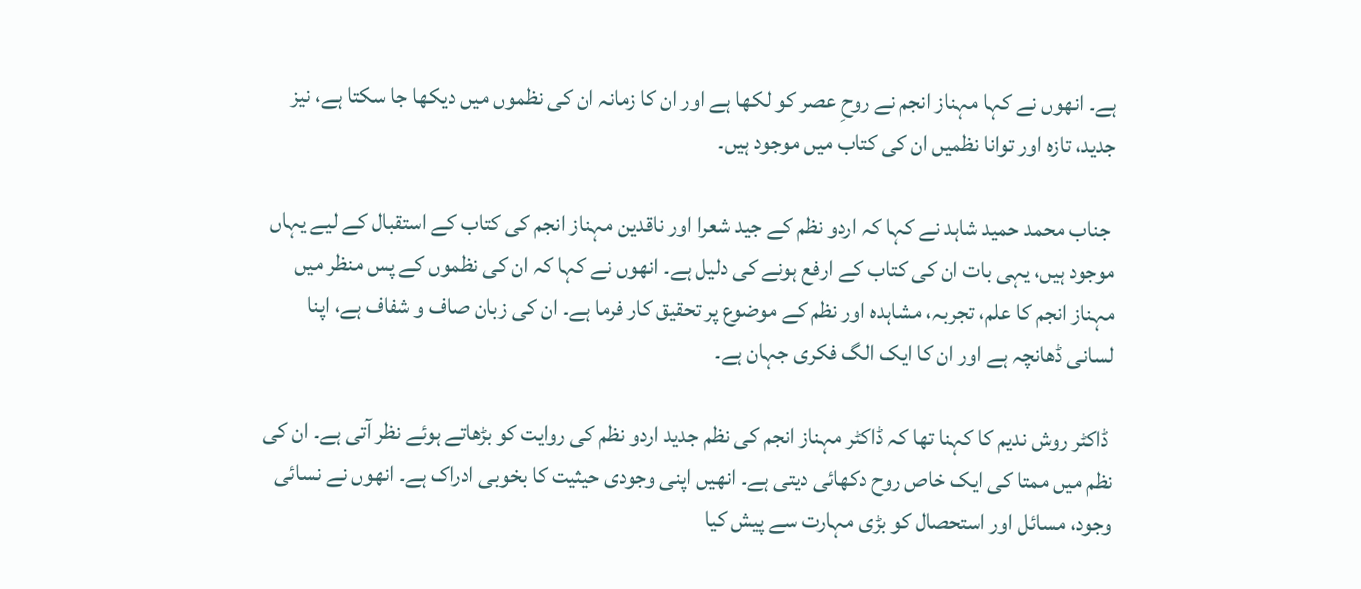ہے۔ انھوں نے کہا مہناز انجم نے روحِ عصر کو لکھا ہے اور ان کا زمانہ ان کی نظموں میں دیکھا جا سکتا ہے، نیز جدید، تازہ اور توانا نظمیں ان کی کتاب میں موجود ہیں۔

 جناب محمد حمید شاہد نے کہا کہ اردو نظم کے جید شعرا اور ناقدین مہناز انجم کی کتاب کے استقبال کے لیے یہاں موجود ہیں، یہی بات ان کی کتاب کے ارفع ہونے کی دلیل ہے۔ انھوں نے کہا کہ ان کی نظموں کے پس منظر میں مہناز انجم کا علم، تجربہ، مشاہدہ اور نظم کے موضوع پر تحقیق کار فرما ہے۔ ان کی زبان صاف و شفاف ہے، اپنا لسانی ڈھانچہ ہے اور ان کا ایک الگ فکری جہان ہے۔

 ڈاکٹر روش ندیم کا کہنا تھا کہ ڈاکٹر مہناز انجم کی نظم جدید اردو نظم کی روایت کو بڑھاتے ہوئے نظر آتی ہے۔ ان کی نظم میں ممتا کی ایک خاص روح دکھائی دیتی ہے۔ انھیں اپنی وجودی حیثیت کا بخوبی ادراک ہے۔ انھوں نے نسائی وجود، مسائل اور استحصال کو بڑی مہارت سے پیش کیا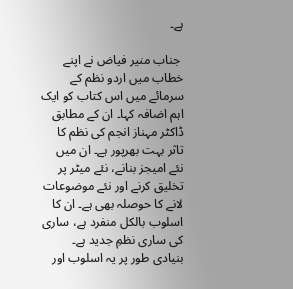ہے۔

 جناب منیر فیاض نے اپنے خطاب میں اردو نظم کے سرمائے میں اس کتاب کو ایک اہم اضافہ کہا۔ ان کے مطابق ڈاکٹر مہناز انجم کی نظم کا تاثر بہت بھرپور ہے۔ ان میں نئے امیجز بنانے، نئے میٹر پر تخلیق کرنے اور نئے موضوعات لانے کا حوصلہ بھی ہے۔ ان کا اسلوب بالکل منفرد ہے، ساری کی ساری نظمِ جدید ہے۔ بنیادی طور پر یہ اسلوب اور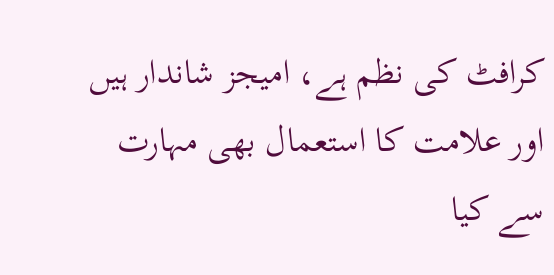کرافٹ کی نظم ہے، امیجز شاندار ہیں اور علامت کا استعمال بھی مہارت سے کیا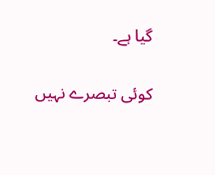گیا ہے۔

کوئی تبصرے نہیں